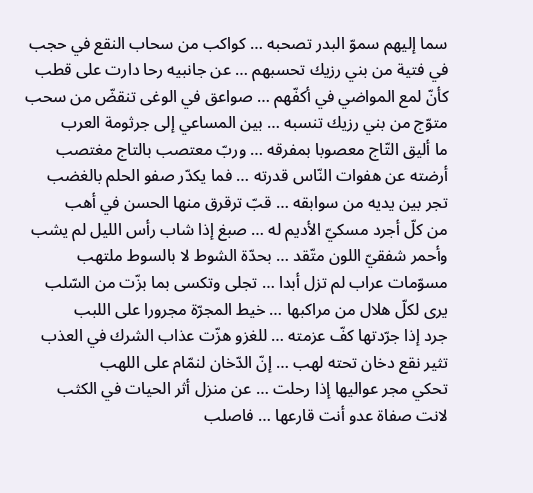سما إليهم سموّ البدر تصحبه … كواكب من سحاب النقع في حجب
في فتية من بني رزيك تحسبهم … عن جانبيه رحا دارت على قطب
كأنّ لمع المواضي في أكفّهم … صواعق في الوغى تنقضّ من سحب
متوّج من بني رزيك تنسبه … بين المساعي إلى جرثومة العرب
ما أليق التّاج معصوبا بمفرقه … وربّ معتصب بالتاج مغتصب
أرضته عن هفوات النّاس قدرته … فما يكدّر صفو الحلم بالغضب
تجر بين يديه من سوابقه … قبّ ترقرق منها الحسن في أهب
من كلّ أجرد مسكيّ الأديم له … صبغ إذا شاب رأس الليل لم يشب
وأحمر شفقيّ اللون متّقد … بحدّة الشوط لا بالسوط ملتهب
مسوّمات عراب لم تزل أبدا … تجلى وتكسى بما بزّت من السّلب
يرى لكلّ هلال من مراكبها … خيط المجرّة مجرورا على اللبب
جرد إذا جرّدتها كفّ عزمته … للغزو هزّت عذاب الشرك في العذب
تثير نقع دخان تحته لهب … إنّ الدّخان لنمّام على اللهب
تحكي مجر عواليها إذا رحلت … عن منزل أثر الحيات في الكثب
لانت صفاة عدو أنت قارعها … فاصلب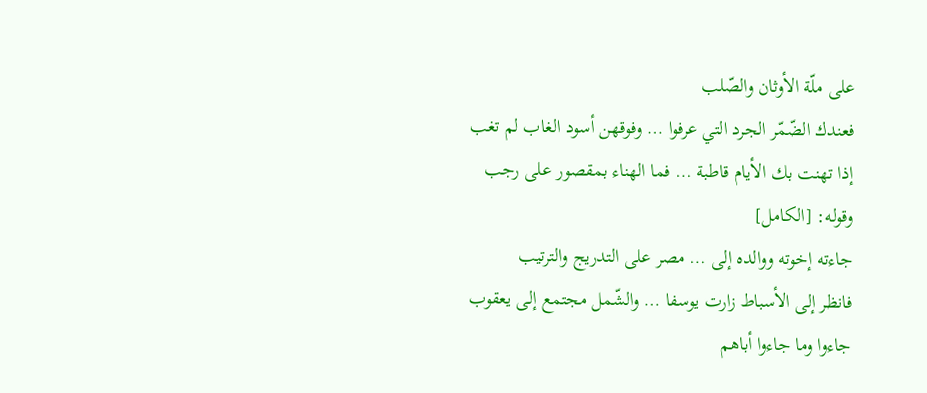على ملّة الأوثان والصّلب
فعندك الضّمّر الجرد التي عرفوا … وفوقهن أسود الغاب لم تغب
إذا تهنت بك الأيام قاطبة … فما الهناء بمقصور على رجب
وقوله: [الكامل]
جاءته إخوته ووالده إلى … مصر على التدريج والترتيب
فانظر إلى الأسباط زارت يوسفا … والشّمل مجتمع إلى يعقوب
جاءوا وما جاءوا أباهم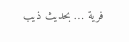فرية … بحديث ذيب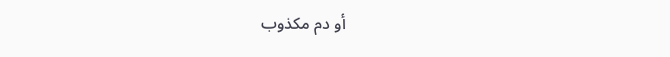أو دم مكذوب